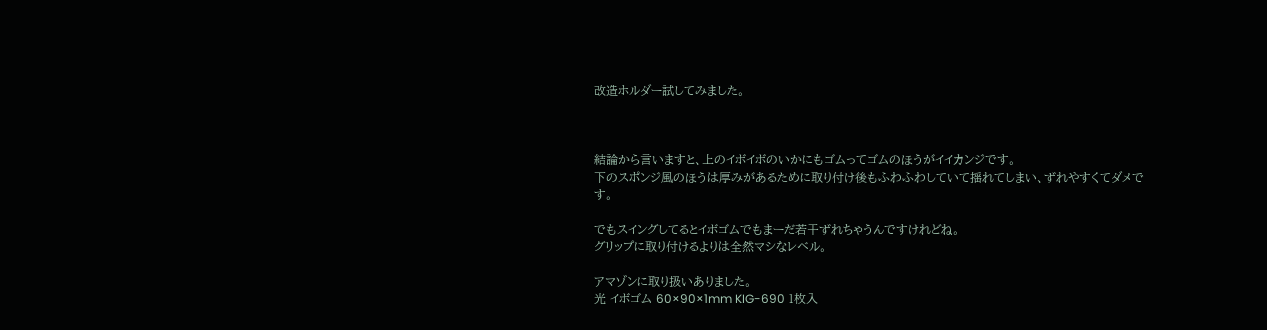改造ホルダー試してみました。



結論から言いますと、上のイボイボのいかにもゴムってゴムのほうがイイカンジです。
下のスポンジ風のほうは厚みがあるために取り付け後もふわふわしていて揺れてしまい、ずれやすくてダメです。

でもスイングしてるとイボゴムでもまーだ若干ずれちゃうんですけれどね。
グリップに取り付けるよりは全然マシなレベル。

アマゾンに取り扱いありました。
光 イボゴム 60×90×1mm KIG-690 1枚入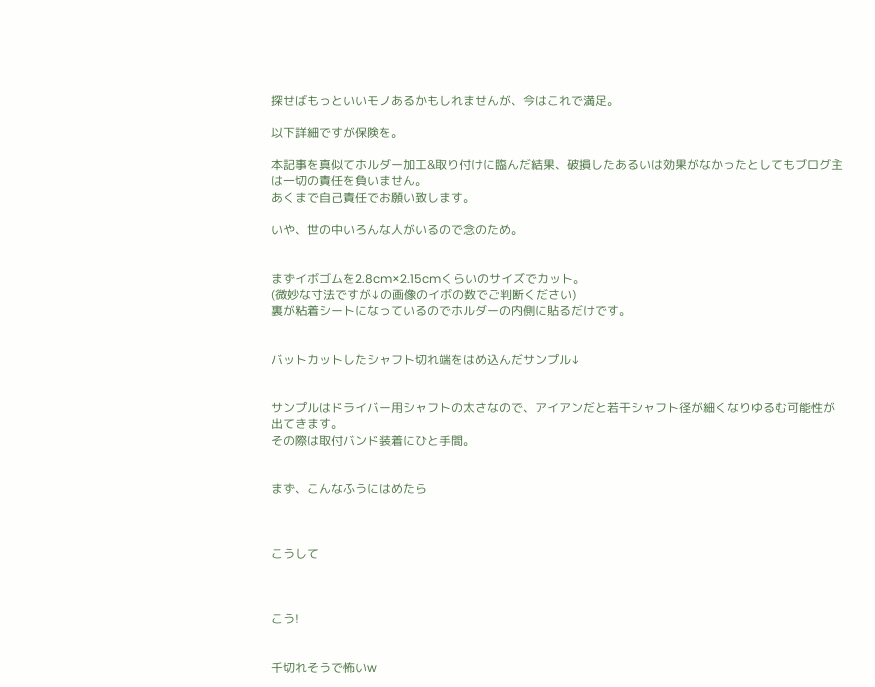探せばもっといいモノあるかもしれませんが、今はこれで満足。

以下詳細ですが保険を。

本記事を真似てホルダー加工&取り付けに臨んだ結果、破損したあるいは効果がなかったとしてもブログ主は一切の責任を負いません。
あくまで自己責任でお願い致します。

いや、世の中いろんな人がいるので念のため。


まずイボゴムを2.8cm×2.15cmくらいのサイズでカット。
(微妙な寸法ですが↓の画像のイボの数でご判断ください)
裏が粘着シートになっているのでホルダーの内側に貼るだけです。


バットカットしたシャフト切れ端をはめ込んだサンプル↓


サンプルはドライバー用シャフトの太さなので、アイアンだと若干シャフト径が細くなりゆるむ可能性が出てきます。
その際は取付バンド装着にひと手間。


まず、こんなふうにはめたら



こうして



こう!


千切れそうで怖いw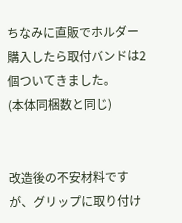ちなみに直販でホルダー購入したら取付バンドは2個ついてきました。
(本体同梱数と同じ)


改造後の不安材料ですが、グリップに取り付け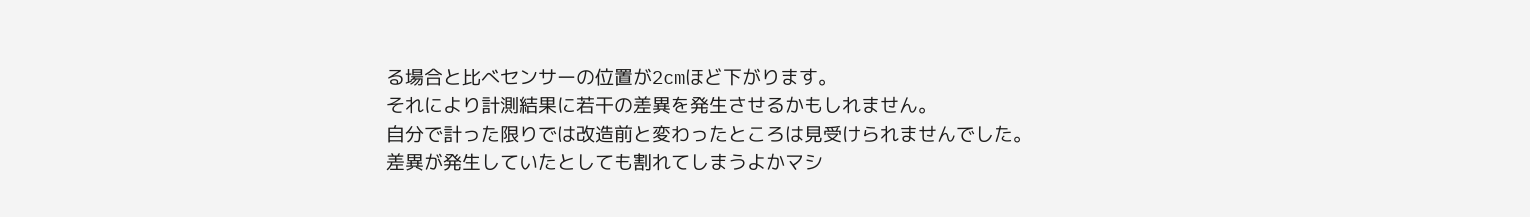る場合と比べセンサーの位置が2cmほど下がります。
それにより計測結果に若干の差異を発生させるかもしれません。
自分で計った限りでは改造前と変わったところは見受けられませんでした。
差異が発生していたとしても割れてしまうよかマシ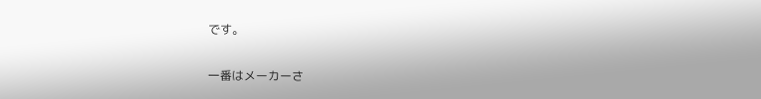です。


一番はメーカーさ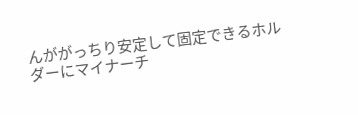んががっちり安定して固定できるホルダーにマイナーチ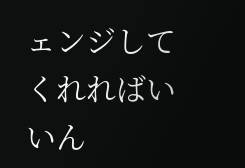ェンジしてくれればいいん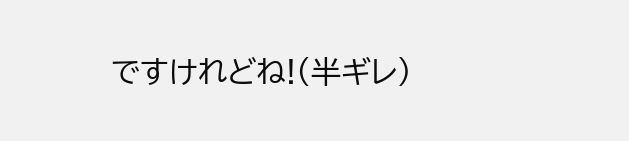ですけれどね!(半ギレ)